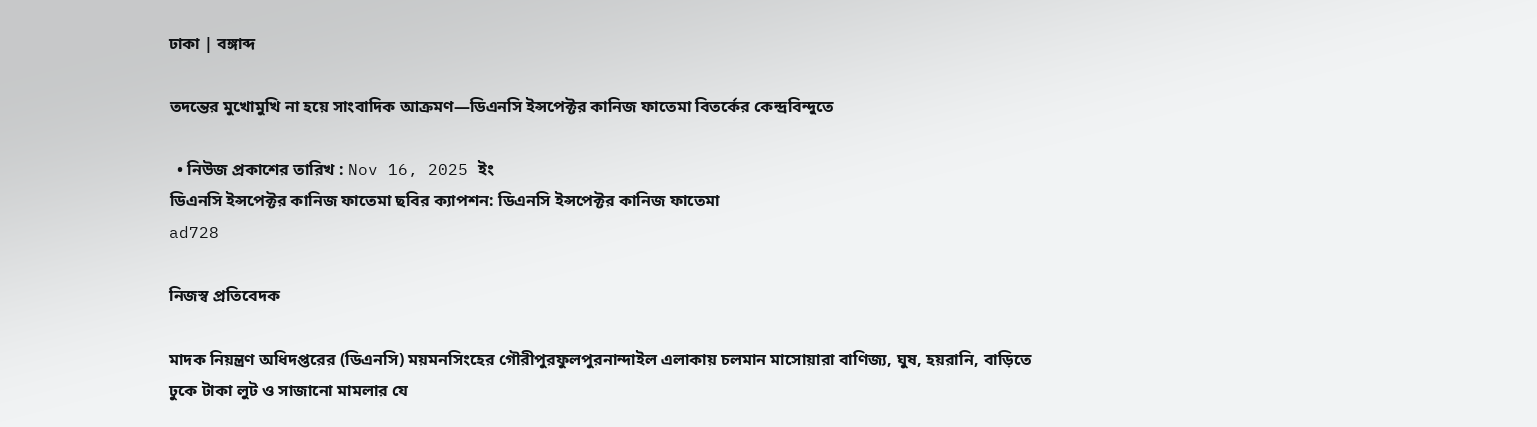ঢাকা | বঙ্গাব্দ

তদন্তের মুখোমুখি না হয়ে সাংবাদিক আক্রমণ—ডিএনসি ইন্সপেক্টর কানিজ ফাতেমা বিতর্কের কেন্দ্রবিন্দুতে

  • নিউজ প্রকাশের তারিখ : Nov 16, 2025 ইং
ডিএনসি ইন্সপেক্টর কানিজ ফাতেমা ছবির ক্যাপশন: ডিএনসি ইন্সপেক্টর কানিজ ফাতেমা
ad728

নিজস্ব প্রতিবেদক

মাদক নিয়ন্ত্রণ অধিদপ্তরের (ডিএনসি) ময়মনসিংহের গৌরীপুরফুলপুরনান্দাইল এলাকায় চলমান মাসোয়ারা বাণিজ্য, ঘুষ, হয়রানি, বাড়িতে ঢুকে টাকা লুট ও সাজানো মামলার যে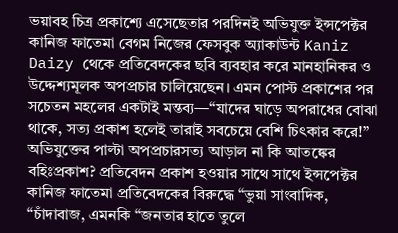ভয়াবহ চিত্র প্রকাশ্যে এসেছেতার পরদিনই অভিযুক্ত ইন্সপেক্টর কানিজ ফাতেমা বেগম নিজের ফেসবুক অ্যাকাউন্ট Kaniz Daizy থেকে প্রতিবেদকের ছবি ব্যবহার করে মানহানিকর ও উদ্দেশ্যমূলক অপপ্রচার চালিয়েছেন। এমন পোস্ট প্রকাশের পর সচেতন মহলের একটাই মন্তব্য—“যাদের ঘাড়ে অপরাধের বোঝা থাকে, সত্য প্রকাশ হলেই তারাই সবচেয়ে বেশি চিৎকার করে!” অভিযুক্তের পাল্টা অপপ্রচারসত্য আড়াল না কি আতঙ্কের বহিঃপ্রকাশ? প্রতিবেদন প্রকাশ হওয়ার সাথে সাথে ইন্সপেক্টর কানিজ ফাতেমা প্রতিবেদকের বিরুদ্ধে “ভুয়া সাংবাদিক, “চাঁদাবাজ, এমনকি “জনতার হাতে তুলে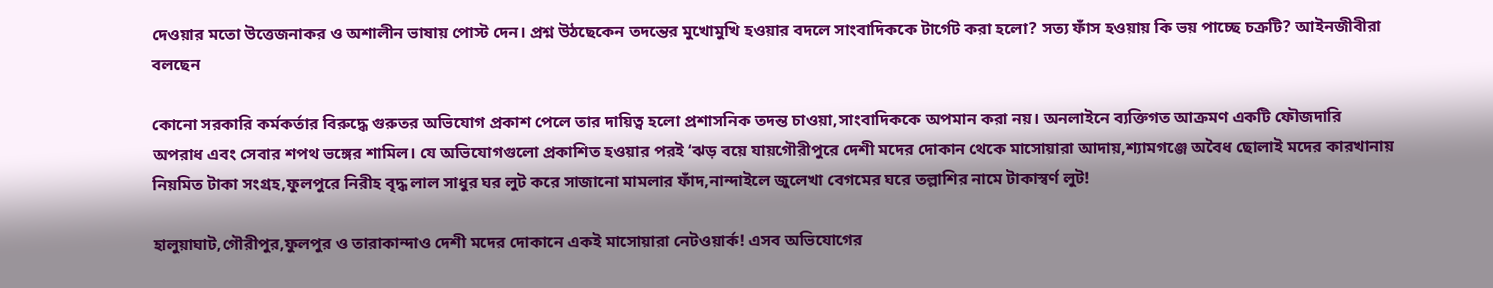দেওয়ার মতো উত্তেজনাকর ও অশালীন ভাষায় পোস্ট দেন। প্রশ্ন উঠছেকেন তদন্তের মুখোমুখি হওয়ার বদলে সাংবাদিককে টার্গেট করা হলো? সত্য ফাঁস হওয়ায় কি ভয় পাচ্ছে চক্রটি? আইনজীবীরা বলছেন

কোনো সরকারি কর্মকর্তার বিরুদ্ধে গুরুতর অভিযোগ প্রকাশ পেলে তার দায়িত্ব হলো প্রশাসনিক তদন্ত চাওয়া,সাংবাদিককে অপমান করা নয়। অনলাইনে ব্যক্তিগত আক্রমণ একটি ফৌজদারি অপরাধ এবং সেবার শপথ ভঙ্গের শামিল। যে অভিযোগগুলো প্রকাশিত হওয়ার পরই ‘ঝড় বয়ে যায়গৌরীপুরে দেশী মদের দোকান থেকে মাসোয়ারা আদায়,শ্যামগঞ্জে অবৈধ ছোলাই মদের কারখানায় নিয়মিত টাকা সংগ্রহ,ফুলপুরে নিরীহ বৃদ্ধ লাল সাধুর ঘর লুট করে সাজানো মামলার ফাঁদ,নান্দাইলে জুলেখা বেগমের ঘরে তল্লাশির নামে টাকাস্বর্ণ লুট!

হালুয়াঘাট,গৌরীপুর,ফুলপুর ও তারাকান্দাও দেশী মদের দোকানে একই মাসোয়ারা নেটওয়ার্ক! এসব অভিযোগের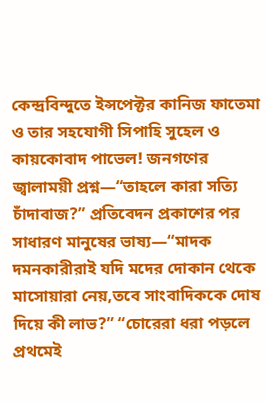কেন্দ্রবিন্দুতে ইন্সপেক্টর কানিজ ফাতেমা ও তার সহযোগী সিপাহি সুহেল ও কায়কোবাদ পাভেল! জনগণের জ্বালাময়ী প্রশ্ন—“তাহলে কারা সত্যি চাঁদাবাজ?” প্রতিবেদন প্রকাশের পর সাধারণ মানুষের ভাষ্য—“মাদক দমনকারীরাই যদি মদের দোকান থেকে মাসোয়ারা নেয়,তবে সাংবাদিককে দোষ দিয়ে কী লাভ?” “চোরেরা ধরা পড়লে প্রথমেই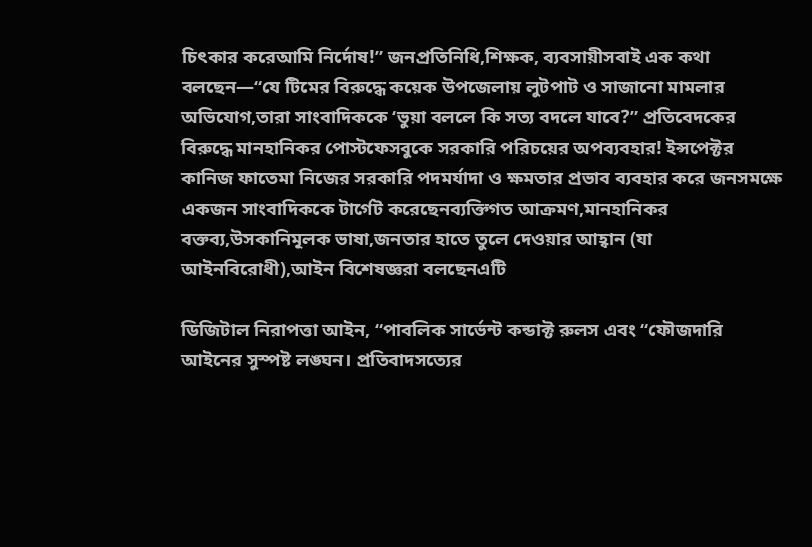চিৎকার করেআমি নির্দোষ!” জনপ্রতিনিধি,শিক্ষক, ব্যবসায়ীসবাই এক কথা বলছেন—“যে টিমের বিরুদ্ধে কয়েক উপজেলায় লুটপাট ও সাজানো মামলার অভিযোগ,তারা সাংবাদিককে ‘ভুয়া বললে কি সত্য বদলে যাবে?” প্রতিবেদকের বিরুদ্ধে মানহানিকর পোস্টফেসবুকে সরকারি পরিচয়ের অপব্যবহার! ইন্সপেক্টর কানিজ ফাতেমা নিজের সরকারি পদমর্যাদা ও ক্ষমতার প্রভাব ব্যবহার করে জনসমক্ষে একজন সাংবাদিককে টার্গেট করেছেনব্যক্তিগত আক্রমণ,মানহানিকর বক্তব্য,উসকানিমূলক ভাষা,জনতার হাতে তুলে দেওয়ার আহ্বান (যা আইনবিরোধী),আইন বিশেষজ্ঞরা বলছেনএটি

ডিজিটাল নিরাপত্তা আইন, “পাবলিক সার্ভেন্ট কন্ডাক্ট রুলস এবং “ফৌজদারি আইনের সুস্পষ্ট লঙ্ঘন। প্রতিবাদসত্যের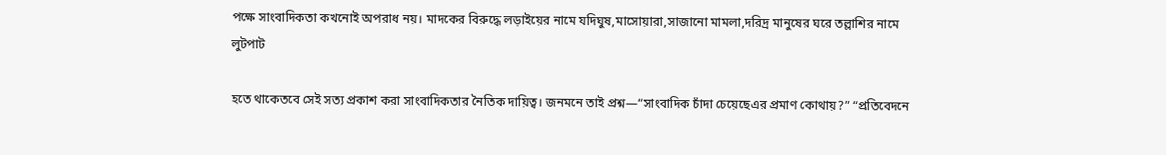পক্ষে সাংবাদিকতা কখনোই অপরাধ নয়। মাদকের বিরুদ্ধে লড়াইয়ের নামে যদিঘুষ,মাসোয়ারা,সাজানো মামলা,দরিদ্র মানুষের ঘরে তল্লাশির নামে লুটপাট

হতে থাকেতবে সেই সত্য প্রকাশ করা সাংবাদিকতার নৈতিক দায়িত্ব। জনমনে তাই প্রশ্ন—“সাংবাদিক চাঁদা চেয়েছেএর প্রমাণ কোথায়?” “প্রতিবেদনে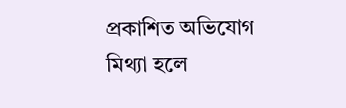প্রকাশিত অভিযোগ মিথ্যা হলে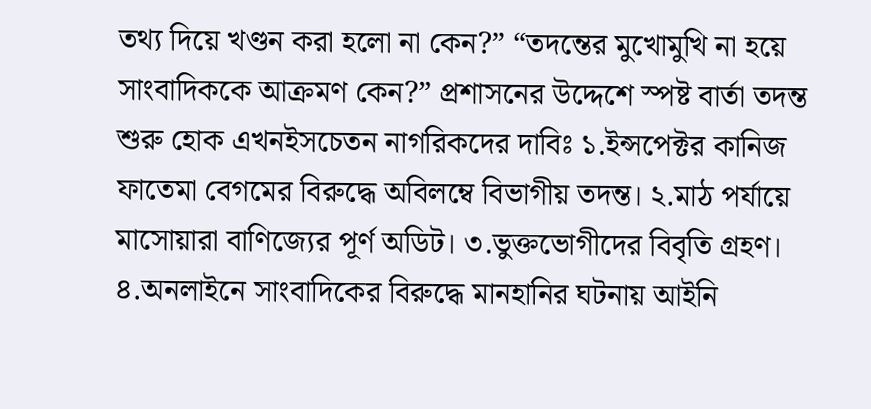তথ্য দিয়ে খণ্ডন করা হলো না কেন?” “তদন্তের মুখোমুখি না হয়ে সাংবাদিককে আক্রমণ কেন?” প্রশাসনের উদ্দেশে স্পষ্ট বার্তা তদন্ত শুরু হোক এখনইসচেতন নাগরিকদের দাবিঃ ১.ইন্সপেক্টর কানিজ ফাতেমা বেগমের বিরুদ্ধে অবিলম্বে বিভাগীয় তদন্ত। ২.মাঠ পর্যায়ে মাসোয়ারা বাণিজ্যের পূর্ণ অডিট। ৩.ভুক্তভোগীদের বিবৃতি গ্রহণ। ৪.অনলাইনে সাংবাদিকের বিরুদ্ধে মানহানির ঘটনায় আইনি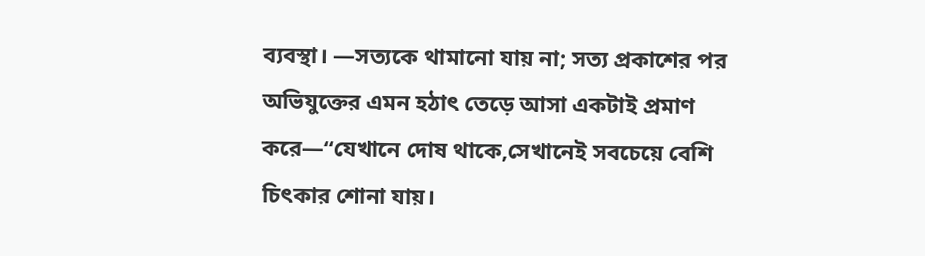ব্যবস্থা। —সত্যকে থামানো যায় না; সত্য প্রকাশের পর অভিযুক্তের এমন হঠাৎ তেড়ে আসা একটাই প্রমাণ করে—“যেখানে দোষ থাকে,সেখানেই সবচেয়ে বেশি চিৎকার শোনা যায়।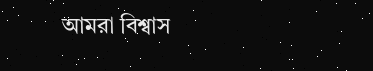আমরা বিশ্বাস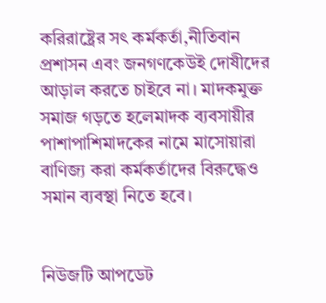করিরাষ্ট্রের সৎ কর্মকর্তা,নীতিবান প্রশাসন এবং জনগণকেউই দোষীদের আড়াল করতে চাইবে না। মাদকমুক্ত সমাজ গড়তে হলেমাদক ব্যবসায়ীর পাশাপাশিমাদকের নামে মাসোয়ারা বাণিজ্য করা কর্মকর্তাদের বিরুদ্ধেও সমান ব্যবস্থা নিতে হবে।


নিউজটি আপডেট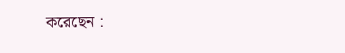করেছেন :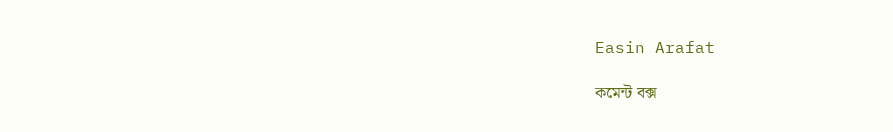Easin Arafat

কমেন্ট বক্স